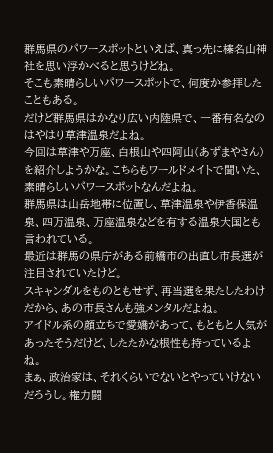群馬県のパワースポットといえば、真っ先に榛名山神社を思い浮かべると思うけどね。
そこも素晴らしいパワースポットで、何度か参拝したこともある。
だけど群馬県はかなり広い内陸県で、一番有名なのはやはり草津温泉だよね。
今回は草津や万座、白根山や四阿山(あずまやさん)を紹介しようかな。こちらもワールドメイトで聞いた、素晴らしいパワースポットなんだよね。
群馬県は山岳地帯に位置し、草津温泉や伊香保温泉、四万温泉、万座温泉などを有する温泉大国とも言われている。
最近は群馬の県庁がある前橋市の出直し市長選が注目されていたけど。
スキャンダルをものともせず、再当選を果たしたわけだから、あの市長さんも強メンタルだよね。
アイドル系の顔立ちで愛嬌があって、もともと人気があったそうだけど、したたかな根性も持っているよね。
まぁ、政治家は、それくらいでないとやっていけないだろうし。権力闘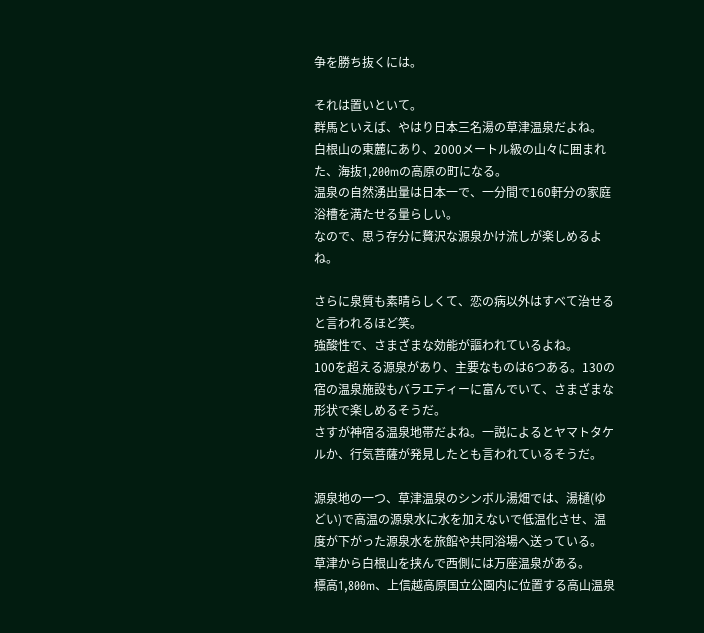争を勝ち抜くには。

それは置いといて。
群馬といえば、やはり日本三名湯の草津温泉だよね。
白根山の東麓にあり、2000メートル級の山々に囲まれた、海抜1,200mの高原の町になる。
温泉の自然湧出量は日本一で、一分間で160軒分の家庭浴槽を満たせる量らしい。
なので、思う存分に贅沢な源泉かけ流しが楽しめるよね。

さらに泉質も素晴らしくて、恋の病以外はすべて治せると言われるほど笑。
強酸性で、さまざまな効能が謳われているよね。
100を超える源泉があり、主要なものは6つある。130の宿の温泉施設もバラエティーに富んでいて、さまざまな形状で楽しめるそうだ。
さすが神宿る温泉地帯だよね。一説によるとヤマトタケルか、行気菩薩が発見したとも言われているそうだ。

源泉地の一つ、草津温泉のシンボル湯畑では、湯樋(ゆどい)で高温の源泉水に水を加えないで低温化させ、温度が下がった源泉水を旅館や共同浴場へ送っている。
草津から白根山を挟んで西側には万座温泉がある。
標高1,800m、上信越高原国立公園内に位置する高山温泉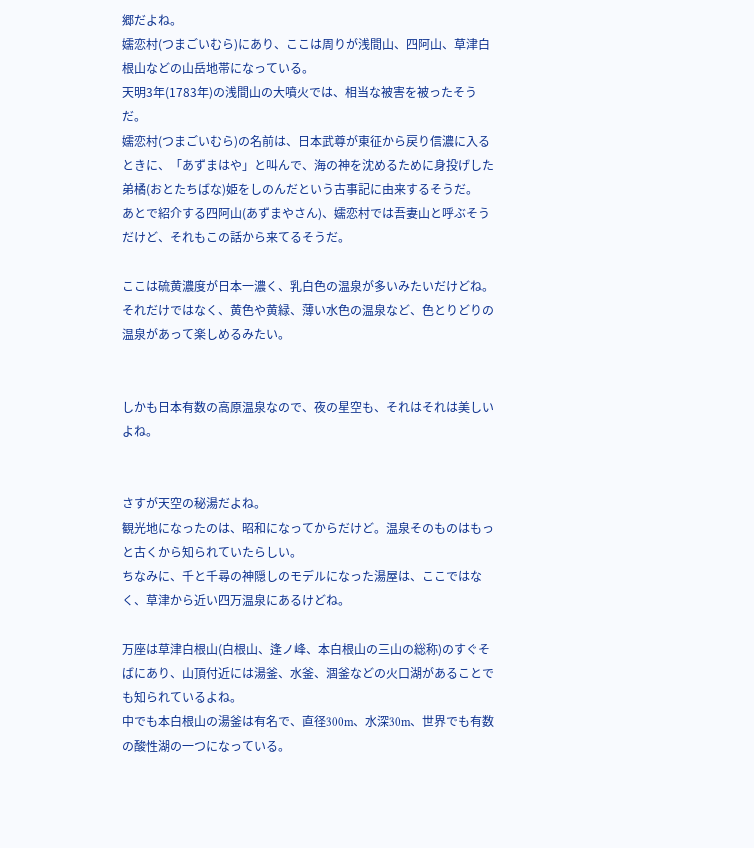郷だよね。
嬬恋村(つまごいむら)にあり、ここは周りが浅間山、四阿山、草津白根山などの山岳地帯になっている。
天明3年(1783年)の浅間山の大噴火では、相当な被害を被ったそうだ。
嬬恋村(つまごいむら)の名前は、日本武尊が東征から戻り信濃に入るときに、「あずまはや」と叫んで、海の神を沈めるために身投げした弟橘(おとたちばな)姫をしのんだという古事記に由来するそうだ。
あとで紹介する四阿山(あずまやさん)、嬬恋村では吾妻山と呼ぶそうだけど、それもこの話から来てるそうだ。

ここは硫黄濃度が日本一濃く、乳白色の温泉が多いみたいだけどね。
それだけではなく、黄色や黄緑、薄い水色の温泉など、色とりどりの温泉があって楽しめるみたい。


しかも日本有数の高原温泉なので、夜の星空も、それはそれは美しいよね。


さすが天空の秘湯だよね。
観光地になったのは、昭和になってからだけど。温泉そのものはもっと古くから知られていたらしい。
ちなみに、千と千尋の神隠しのモデルになった湯屋は、ここではなく、草津から近い四万温泉にあるけどね。

万座は草津白根山(白根山、逢ノ峰、本白根山の三山の総称)のすぐそばにあり、山頂付近には湯釜、水釜、涸釜などの火口湖があることでも知られているよね。
中でも本白根山の湯釜は有名で、直径300m、水深30m、世界でも有数の酸性湖の一つになっている。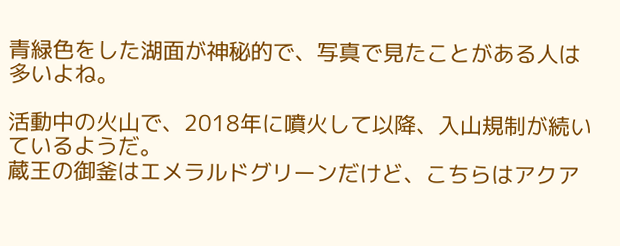青緑色をした湖面が神秘的で、写真で見たことがある人は多いよね。

活動中の火山で、2018年に噴火して以降、入山規制が続いているようだ。
蔵王の御釜はエメラルドグリーンだけど、こちらはアクア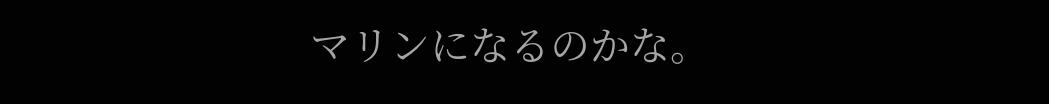マリンになるのかな。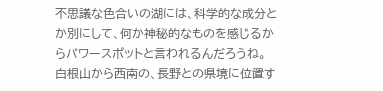不思議な色合いの湖には、科学的な成分とか別にして、何か神秘的なものを感じるからパワースポットと言われるんだろうね。
白根山から西南の、長野との県境に位置す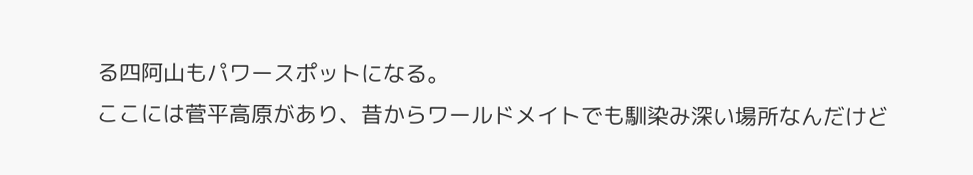る四阿山もパワースポットになる。
ここには菅平高原があり、昔からワールドメイトでも馴染み深い場所なんだけど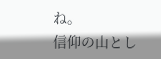ね。
信仰の山とし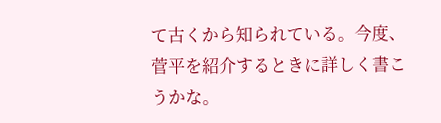て古くから知られている。今度、菅平を紹介するときに詳しく書こうかな。